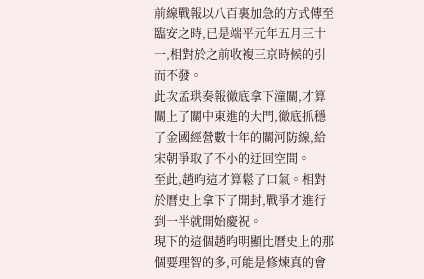前線戰報以八百裏加急的方式傳至臨安之時,已是端平元年五月三十一,相對於之前收複三京時候的引而不發。
此次孟珙奏報徹底拿下潼關,才算關上了關中東進的大門,徹底抓穩了金國經營數十年的關河防線,給宋朝爭取了不小的迂回空間。
至此,趙昀這才算鬆了口氣。相對於曆史上拿下了開封,戰爭才進行到一半就開始慶祝。
現下的這個趙昀明顯比曆史上的那個要理智的多,可能是修煉真的會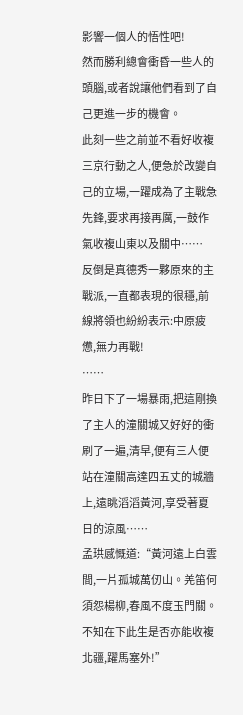影響一個人的悟性吧!
然而勝利總會衝昏一些人的頭腦,或者說讓他們看到了自己更進一步的機會。
此刻一些之前並不看好收複三京行動之人,便急於改變自己的立場,一躍成為了主戰急先鋒,要求再接再厲,一鼓作氣收複山東以及關中……
反倒是真德秀一夥原來的主戰派,一直都表現的很穩,前線將領也紛紛表示:中原疲憊,無力再戰!
……
昨日下了一場暴雨,把這剛換了主人的潼關城又好好的衝刷了一遍,清早,便有三人便站在潼關高達四五丈的城牆上,遠眺滔滔黃河,享受著夏日的涼風……
孟珙感慨道:“黃河遠上白雲間,一片孤城萬仞山。羌笛何須怨楊柳,春風不度玉門關。不知在下此生是否亦能收複北疆,躍馬塞外!”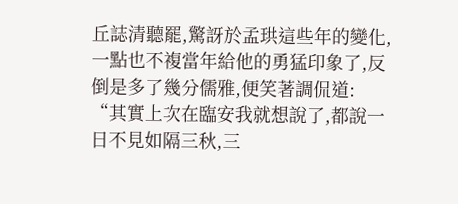丘誌清聽罷,驚訝於孟珙這些年的變化,一點也不複當年給他的勇猛印象了,反倒是多了幾分儒雅,便笑著調侃道:
“其實上次在臨安我就想說了,都說一日不見如隔三秋,三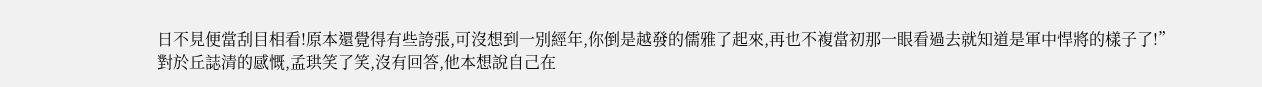日不見便當刮目相看!原本還覺得有些誇張,可沒想到一別經年,你倒是越發的儒雅了起來,再也不複當初那一眼看過去就知道是軍中悍將的樣子了!”
對於丘誌清的感慨,孟珙笑了笑,沒有回答,他本想說自己在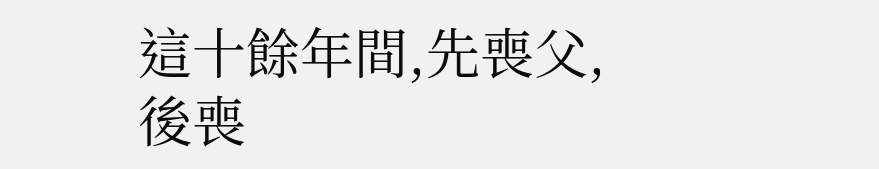這十餘年間,先喪父,後喪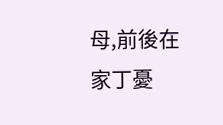母,前後在家丁憂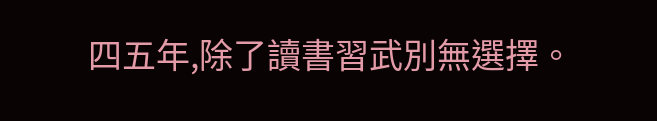四五年,除了讀書習武別無選擇。